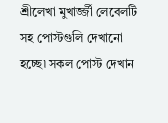শ্রীলেখা মুখার্জ্জী লেবেলটি সহ পোস্টগুলি দেখানো হচ্ছে৷ সকল পোস্ট দেখান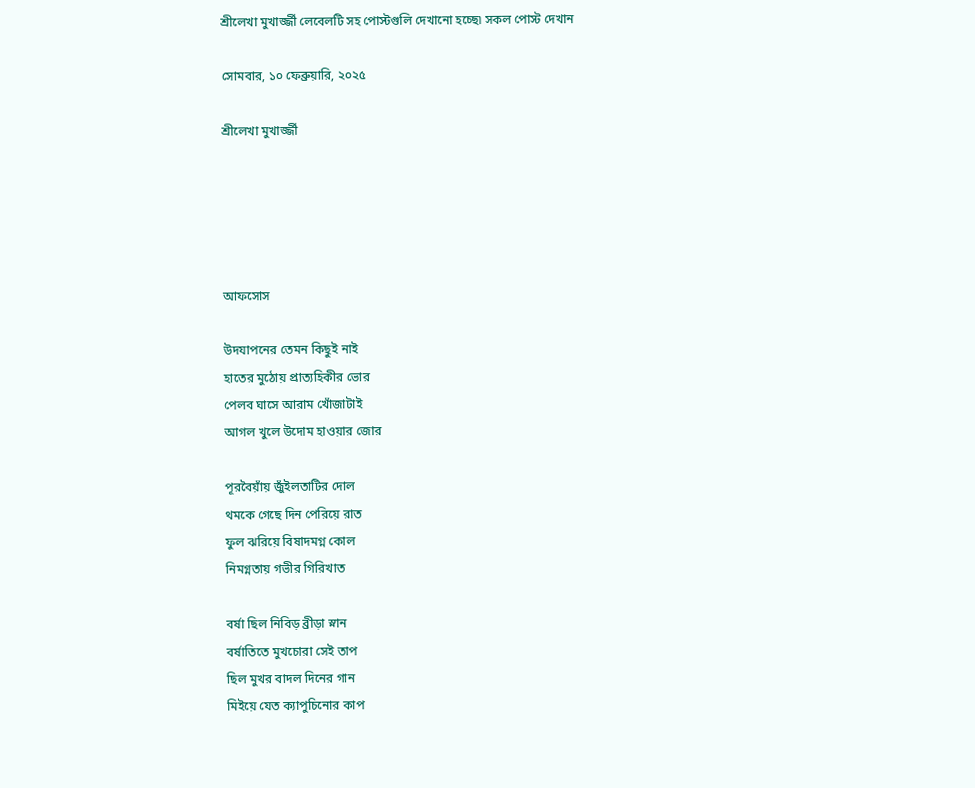শ্রীলেখা মুখার্জ্জী লেবেলটি সহ পোস্টগুলি দেখানো হচ্ছে৷ সকল পোস্ট দেখান

সোমবার, ১০ ফেব্রুয়ারি, ২০২৫

শ্রীলেখা মুখার্জ্জী





আফসোস

উদযাপনের তেমন কিছুই নাই
হাতের মুঠোয় প্রাত্যহিকীর ভোর
পেলব ঘাসে আরাম খোঁজাটাই
আগল খুলে উদোম হাওয়ার জোর

পূরবৈয়াঁয় জুঁইলতাটির দোল
থমকে গেছে দিন পেরিয়ে রাত
ফুল ঝরিয়ে বিষাদমগ্ন কোল
নিমগ্নতায় গভীর গিরিখাত

বর্ষা ছিল নিবিড় ব্রীড়া স্নান
বর্ষাতিতে মুখচোরা সেই তাপ
ছিল মুখর বাদল দিনের গান
মিইয়ে যেত ক্যাপুচিনোর কাপ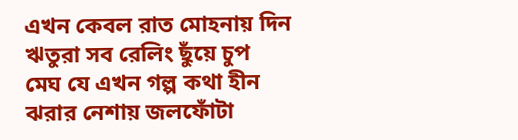এখন কেবল রাত মোহনায় দিন
ঋতুরা সব রেলিং ছুঁয়ে চুপ
মেঘ যে এখন গল্প কথা হীন
ঝরার নেশায় জলফোঁটা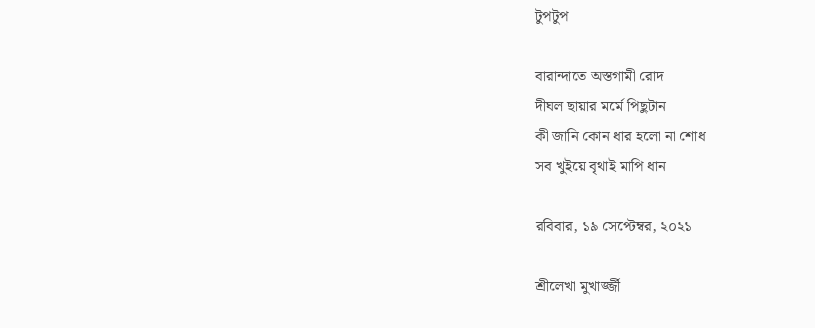টুপটুপ

বারান্দাতে অস্তগামী রোদ
দীঘল ছায়ার মর্মে পিছুটান
কী জানি কোন ধার হলো না শোধ
সব খুইয়ে বৃথাই মাপি ধান

রবিবার, ১৯ সেপ্টেম্বর, ২০২১

শ্রীলেখা মুখার্জ্জী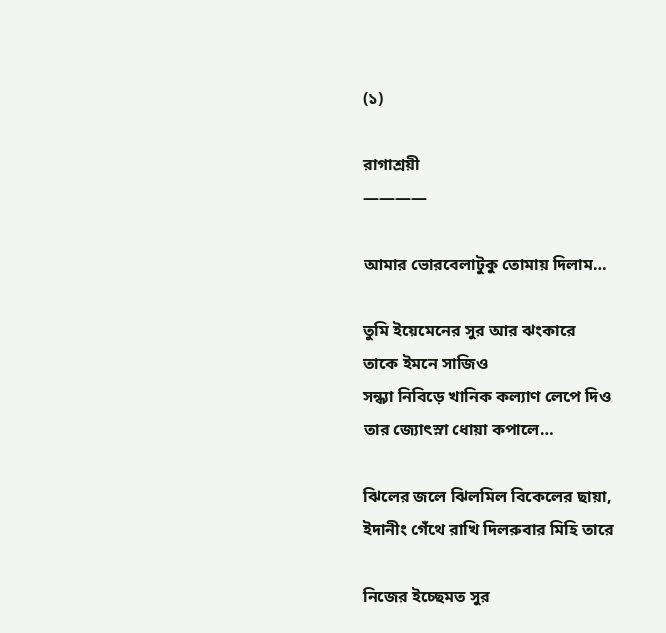(১)

রাগাশ্রয়ী
————

আমার ভোরবেলাটুকু তোমায় দিলাম…

তুমি ইয়েমেনের সুর আর ঝংকারে
তাকে ইমনে সাজিও
সন্ধ্যা নিবিড়ে খানিক কল্যাণ লেপে দিও
তার জ্যোৎস্না ধোয়া কপালে…

ঝিলের জলে ঝিলমিল বিকেলের ছায়া,
ইদানীং গেঁথে রাখি দিলরুবার মিহি তারে

নিজের ইচ্ছেমত সুর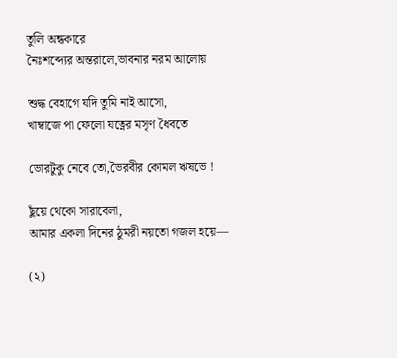তুলি অন্ধকারে
নৈঃশব্দ্যের অন্তরালে,ভাবনার নরম আলোয়

শুদ্ধ বেহাগে যদি তুমি নাই আসো,
খাম্বাজে পা ফেলো যত্নের মসৃণ ধৈবতে

ভোরটুকু নেবে তো,ভৈরবীর কোমল ঋষভে !

ছুঁয়ে থেকো সারাবেলা,
আমার একলা দিনের ঠুমরী নয়তো গজল হয়ে—

(২)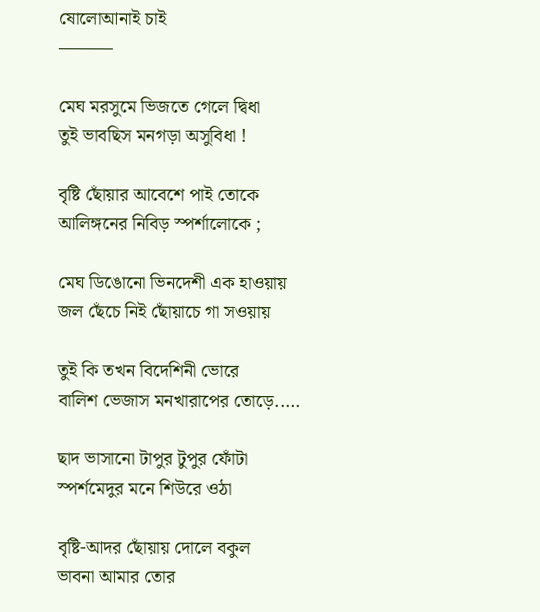ষোলোআনাই চাই
———

মেঘ মরসুমে ভিজতে গেলে দ্বিধা
তুই ভাবছিস মনগড়া অসুবিধা !

বৃষ্টি ছোঁয়ার আবেশে পাই তোকে
আলিঙ্গনের নিবিড় স্পর্শালোকে ;

মেঘ ডিঙোনো ভিনদেশী এক হাওয়ায়
জল ছেঁচে নিই ছোঁয়াচে গা সওয়ায়

তুই কি তখন বিদেশিনী ভোরে
বালিশ ভেজাস মনখারাপের তোড়ে..…

ছাদ ভাসানো টাপুর টুপুর ফোঁটা
স্পর্শমেদুর মনে শিউরে ওঠা

বৃষ্টি-আদর ছোঁয়ায় দোলে বকুল
ভাবনা আমার তোর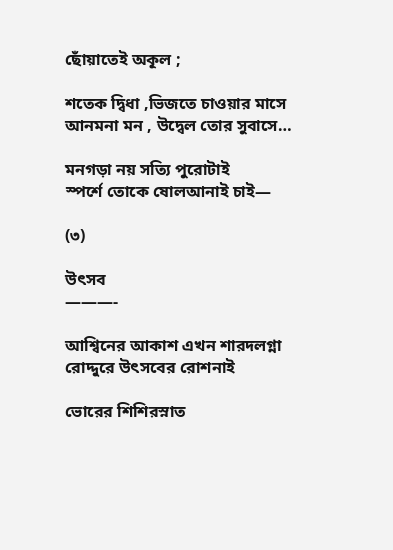ছোঁয়াতেই অকূল ;

শতেক দ্বিধা ,ভিজতে চাওয়ার মাসে
আনমনা মন , উদ্বেল তোর সুবাসে…

মনগড়া নয় সত্যি পুরোটাই
স্পর্শে তোকে ষোলআনাই চাই—

(৩)

উৎসব
———-

আশ্বিনের আকাশ এখন শারদলগ্না
রোদ্দুরে উৎসবের রোশনাই

ভোরের শিশিরস্নাত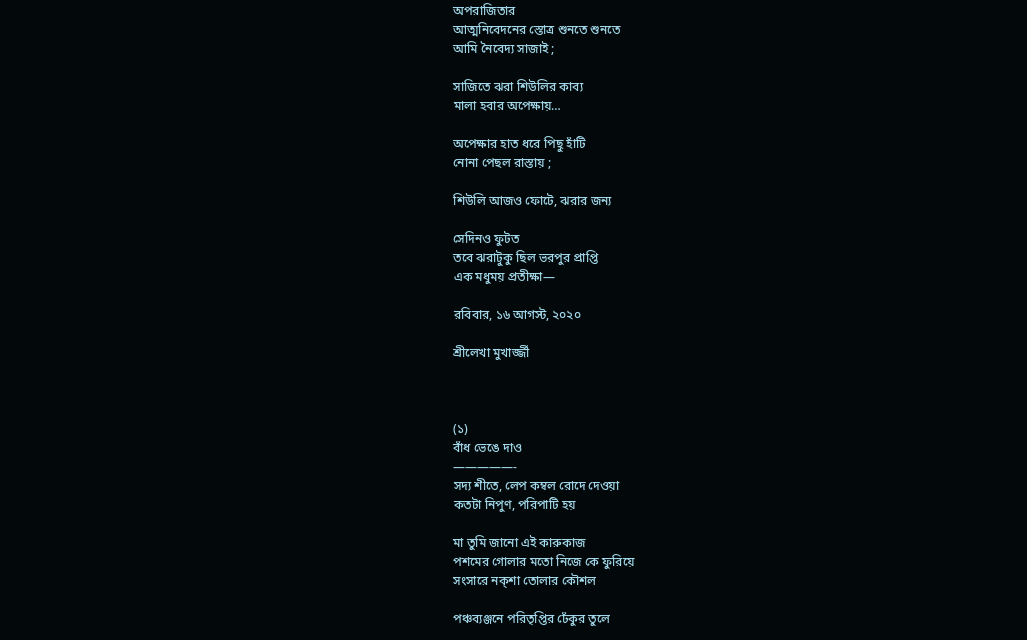অপরাজিতার
আত্মনিবেদনের স্তোত্র শুনতে শুনতে
আমি নৈবেদ্য সাজাই ;

সাজিতে ঝরা শিউলির কাব্য
মালা হবার অপেক্ষায়…

অপেক্ষার হাত ধরে পিছু হাঁটি
নোনা পেছল রাস্তায় ;

শিউলি আজও ফোটে, ঝরার জন্য

সেদিনও ফুটত
তবে ঝরাটুকু ছিল ভরপুর প্রাপ্তি
এক মধুময় প্রতীক্ষা—

রবিবার, ১৬ আগস্ট, ২০২০

শ্রীলেখা মুখার্জ্জী



(১)
বাঁধ ভেঙে দাও
—————-
সদ্য শীতে, লেপ কম্বল রোদে দেওয়া
কতটা নিপুণ, পরিপাটি হয়

মা তুমি জানো এই কারুকাজ
পশমের গোলার মতো নিজে কে ফুরিয়ে
সংসারে নক্শা তোলার কৌশল

পঞ্চব্যঞ্জনে পরিতৃপ্তির ঢেঁকুর তুলে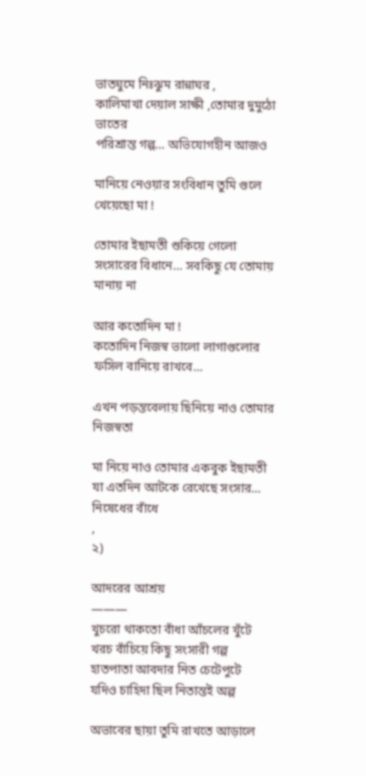ভাতঘুমে নিঃঝুম রান্নাঘর ,
কালিমাখা দেয়াল সাক্ষী ,তোমার দুমুঠো ভাতের
পরিশ্রান্ত গল্প… অভিযোগহীন আজও

মানিয়ে নেওয়ার সংবিধান তুমি গুলে খেয়েছো মা !

তোমার ইছামতী শুকিয়ে গেলো
সংসারের বিধানে… সবকিছু যে তোমায় মানায় না

আর কতোদিন মা !
কতোদিন নিজস্ব ভালো লাগাগুলোর
ফসিল বানিয়ে রাখবে…

এখন পড়ন্তবেলায় ছিনিয়ে নাও তোমার নিজস্বতা

মা নিয়ে নাও তোমার একবুক ইছামতী
যা এতদিন আটকে রেখেছে সংসার… নিষেধের বাঁধে
,
২)

আদরের আশ্রয়
———
খুচরো থাকতো বাঁধা আঁচলের খুঁটে
খরচ বাঁচিয়ে কিছু সংসারী গল্প
হাতপাতা আবদার নিত চেটেপুটে
যদিও চাহিদা ছিল নিতান্তই অল্প

অভাবের ছায়া তুমি রাখতে আড়ালে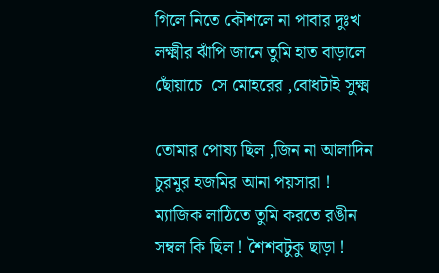গিলে নিতে কৌশলে না পাবার দুঃখ
লক্ষ্মীর ঝাঁপি জানে তুমি হাত বাড়ালে
ছোঁয়াচে  সে মোহরের ,বোধটাই সুক্ষ্ম

তোমার পোষ্য ছিল ,জিন না আলাদিন
চুরমুর হজমির আনা পয়সারা !
ম্যাজিক লাঠিতে তুমি করতে রঙীন
সম্বল কি ছিল ! শৈশবটুকু ছাড়া !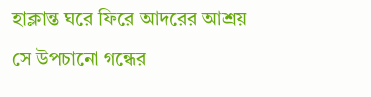হাক্লান্ত ঘরে ফিরে আদরের আশ্রয়
সে উপচানো গন্ধের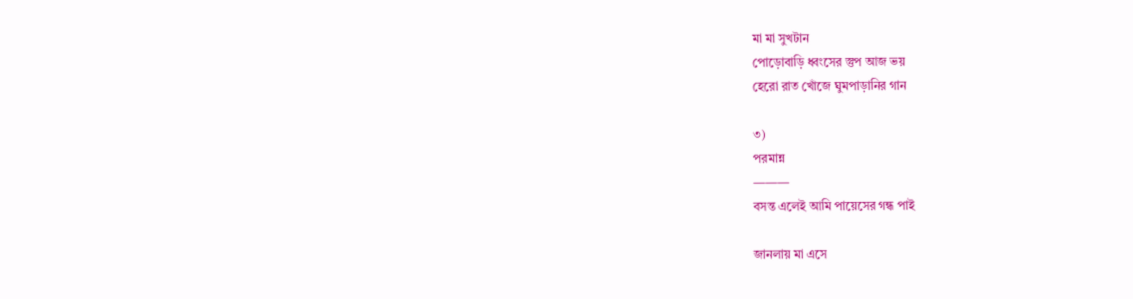মা মা সুখটান
পোড়োবাড়ি ধ্বংসের স্তুপ আজ ভয়
হেরো রাত খোঁজে ঘুমপাড়ানির গান

৩)
পরমান্ন
———
বসন্ত এলেই আমি পায়েসের গন্ধ পাই

জানলায় মা এসে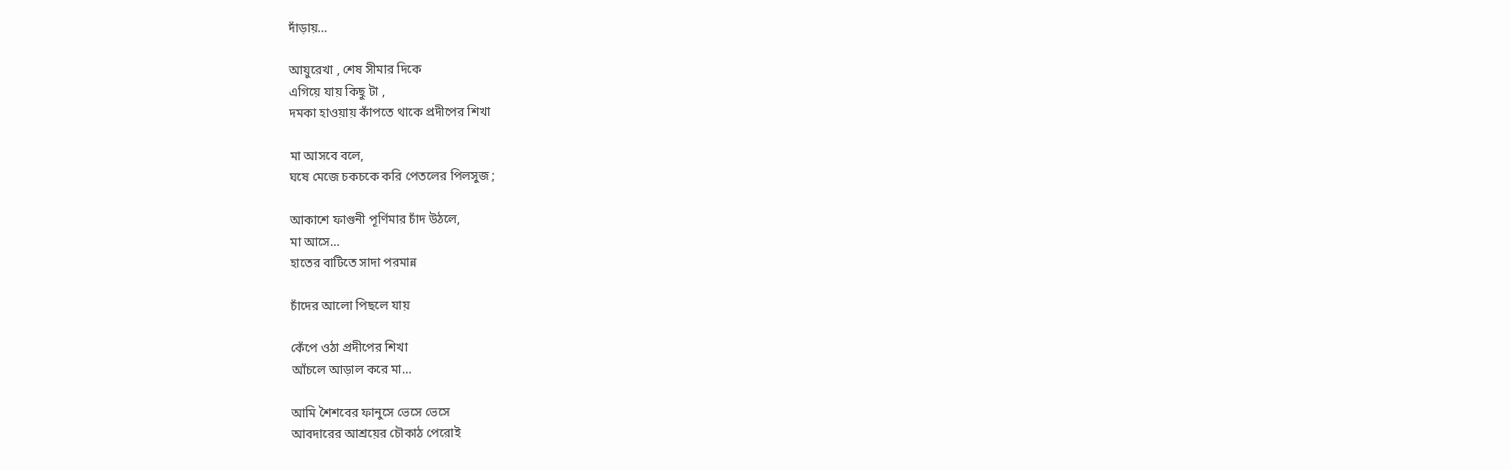দাঁড়ায়…

আয়ুরেখা , শেষ সীমার দিকে
এগিয়ে যায় কিছু টা ,
দমকা হাওয়ায় কাঁপতে থাকে প্রদীপের শিখা

মা আসবে বলে,
ঘষে মেজে চকচকে করি পেতলের পিলসুজ ;

আকাশে ফাগুনী পূর্ণিমার চাঁদ উঠলে,
মা আসে…
হাতের বাটিতে সাদা পরমান্ন

চাঁদের আলো পিছলে যায়

কেঁপে ওঠা প্রদীপের শিখা
আঁচলে আড়াল করে মা…

আমি শৈশবের ফানুসে ভেসে ভেসে
আবদারের আশ্রয়ের চৌকাঠ পেরোই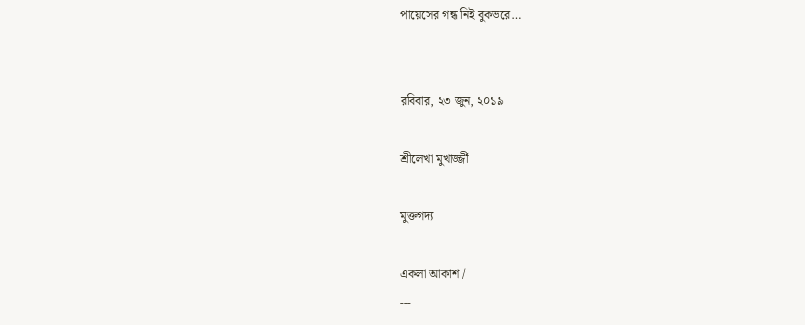পায়েসের গন্ধ নিই বুকভরে…


রবিবার, ২৩ জুন, ২০১৯

শ্রীলেখা মুখার্জ্জী

মুক্তগদ্য

একলা আকাশ /
---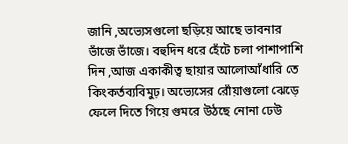জানি ,অভ্যেসগুলো ছড়িয়ে আছে ভাবনার ভাঁজে ভাঁজে। বহুদিন ধরে হেঁটে চলা পাশাপাশি দিন ,আজ একাকীত্ব ছায়ার আলোআঁধারি তে কিংকর্তব্যবিমুঢ়। অভ্যেসের রোঁয়াগুলো ঝেড়ে ফেলে দিতে গিয়ে গুমরে উঠছে নোনা ঢেউ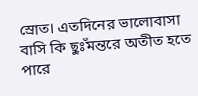স্রোত। এতদিনের ভালোবাসা বাসি কি ছুঃঁমন্তরে অতীত হতে পারে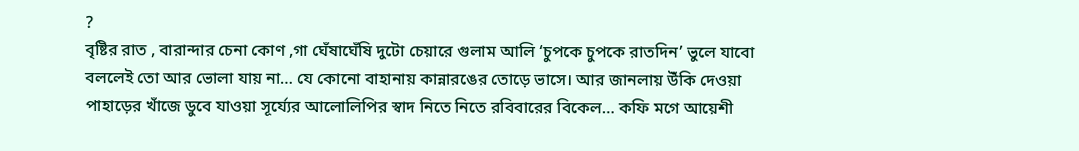?
বৃষ্টির রাত , বারান্দার চেনা কোণ ,গা ঘেঁষাঘেঁষি দুটো চেয়ারে গুলাম আলি ‘চুপকে চুপকে রাতদিন’ ভুলে যাবো বললেই তো আর ভোলা যায় না… যে কোনো বাহানায় কান্নারঙের তোড়ে ভাসে। আর জানলায় উঁকি দেওয়া পাহাড়ের খাঁজে ডুবে যাওয়া সূর্য্যের আলোলিপির স্বাদ নিতে নিতে রবিবারের বিকেল… কফি মগে আয়েশী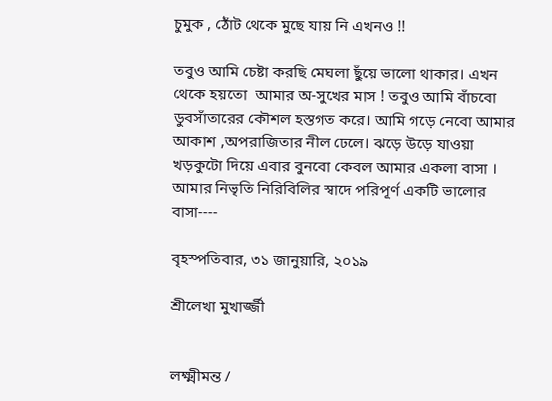চুমুক , ঠোঁট থেকে মুছে যায় নি এখনও !!

তবুও আমি চেষ্টা করছি মেঘলা ছুঁয়ে ভালো থাকার। এখন থেকে হয়তো  আমার অ-সুখের মাস ! তবুও আমি বাঁচবো ডুবসাঁতারের কৌশল হস্তগত করে। আমি গড়ে নেবো আমার আকাশ ,অপরাজিতার নীল ঢেলে। ঝড়ে উড়ে যাওয়া খড়কুটো দিয়ে এবার বুনবো কেবল আমার একলা বাসা । আমার নিভৃতি নিরিবিলির স্বাদে পরিপূর্ণ একটি ভালোর বাসা----

বৃহস্পতিবার, ৩১ জানুয়ারি, ২০১৯

শ্রীলেখা মুখার্জ্জী


লক্ষ্মীমন্ত /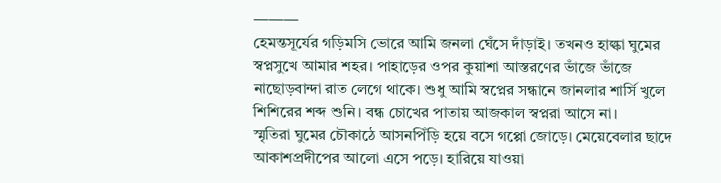———
হেমন্তসূর্যের গড়িমসি ভোরে আমি জনলা ঘেঁসে দাঁড়াই। তখনও হাল্কা ঘুমের স্বপ্নসুখে আমার শহর। পাহাড়ের ওপর কুয়াশা আস্তরণের ভাঁজে ভাঁজে নাছোড়বান্দা রাত লেগে থাকে। শুধু আমি স্বপ্নের সন্ধানে জানলার শার্সি খুলে শিশিরের শব্দ শুনি। বন্ধ চোখের পাতায় আজকাল স্বপ্নরা আসে না।
স্মৃতিরা ঘুমের চৌকাঠে আসনপিঁড়ি হয়ে বসে গপ্পো জোড়ে। মেয়েবেলার ছাদে আকাশপ্রদীপের আলো এসে পড়ে। হারিয়ে যাওয়া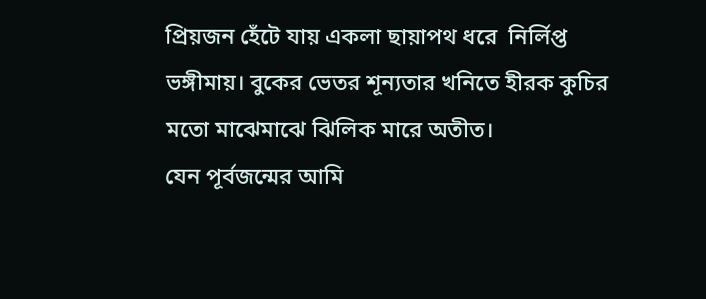প্রিয়জন হেঁটে যায় একলা ছায়াপথ ধরে  নির্লিপ্ত ভঙ্গীমায়। বুকের ভেতর শূন্যতার খনিতে হীরক কুচির মতো মাঝেমাঝে ঝিলিক মারে অতীত।
যেন পূর্বজন্মের আমি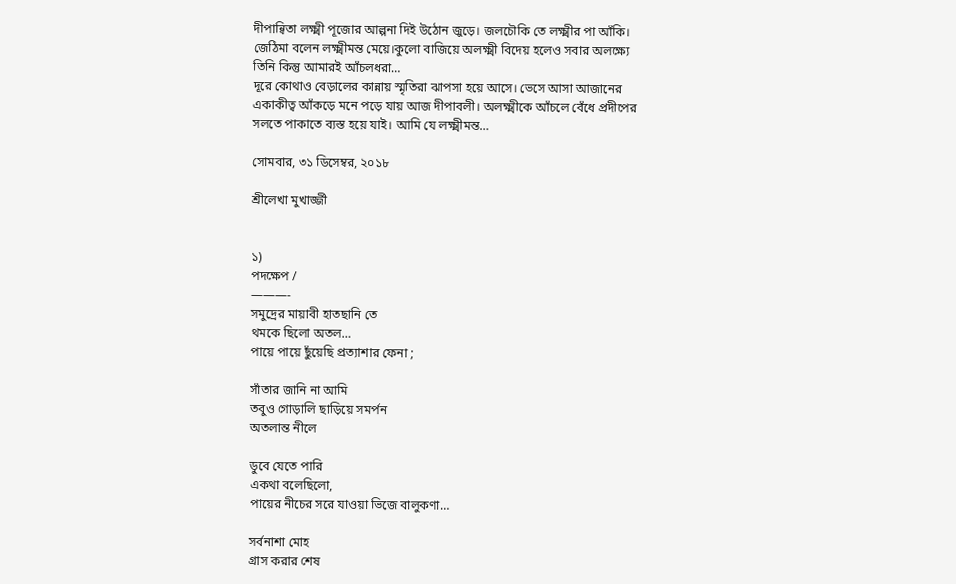দীপান্বিতা লক্ষ্মী পূজোর আল্পনা দিই উঠোন জুড়ে। জলচৌকি তে লক্ষ্মীর পা আঁকি। জেঠিমা বলেন লক্ষ্মীমন্ত মেয়ে।কুলো বাজিয়ে অলক্ষ্মী বিদেয় হলেও সবার অলক্ষ্যে তিনি কিন্তু আমারই আঁচলধরা…
দূরে কোথাও বেড়ালের কান্নায় স্মৃতিরা ঝাপসা হয়ে আসে। ভেসে আসা আজানের একাকীত্ব আঁকড়ে মনে পড়ে যায় আজ দীপাবলী। অলক্ষ্মীকে আঁচলে বেঁধে প্রদীপের সলতে পাকাতে ব্যস্ত হয়ে যাই। আমি যে লক্ষ্মীমন্ত…

সোমবার, ৩১ ডিসেম্বর, ২০১৮

শ্রীলেখা মুখার্জ্জী


১)
পদক্ষেপ /
———-
সমুদ্রের মায়াবী হাতছানি তে
থমকে ছিলো অতল…
পায়ে পায়ে ছুঁয়েছি প্রত্যাশার ফেনা ;

সাঁতার জানি না আমি
তবুও গোড়ালি ছাড়িয়ে সমর্পন
অতলান্ত নীলে

ডুবে যেতে পারি
একথা বলেছিলো,
পায়ের নীচের সরে যাওয়া ভিজে বালুকণা…

সর্বনাশা মোহ
গ্রাস করার শেষ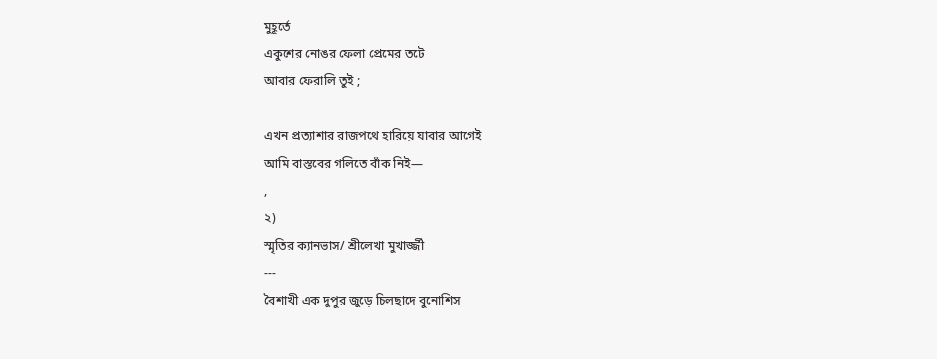মুহূর্তে
একুশের নোঙর ফেলা প্রেমের তটে
আবার ফেরালি তুই ;

এখন প্রত্যাশার রাজপথে হারিয়ে যাবার আগেই
আমি বাস্তবের গলিতে বাঁক নিই—
,
২)
স্মৃতির ক্যানভাস/ শ্রীলেখা মুখার্জ্জী
---
বৈশাখী এক দুপুর জুড়ে চিলছাদে বুনোশিস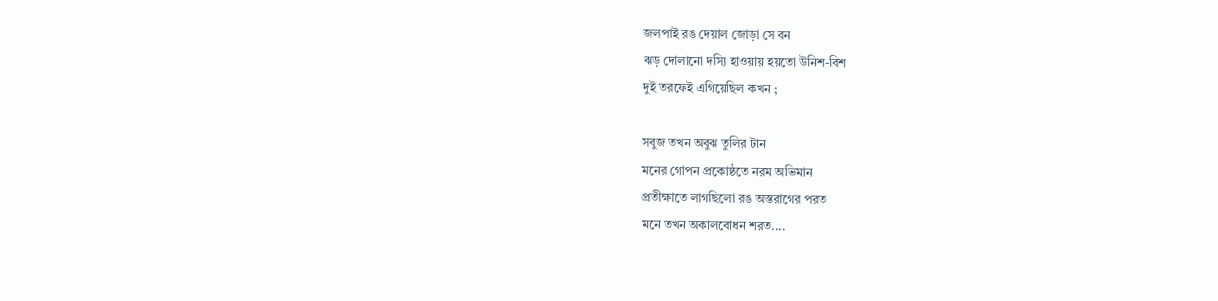জলপাই রঙ দেয়াল জোড়া সে বন
ঝড় দোলানো দস্যি হাওয়ায় হয়তো উনিশ-বিশ
দুই তরফেই এগিয়েছিল কখন ;

সবুজ তখন অবুঝ তুলির টান
মনের গোপন প্রকোষ্ঠতে নরম অভিমান
প্রতীক্ষাতে লাগছিলো রঙ অস্তরাগের পরত
মনে তখন অকালবোধন শরত....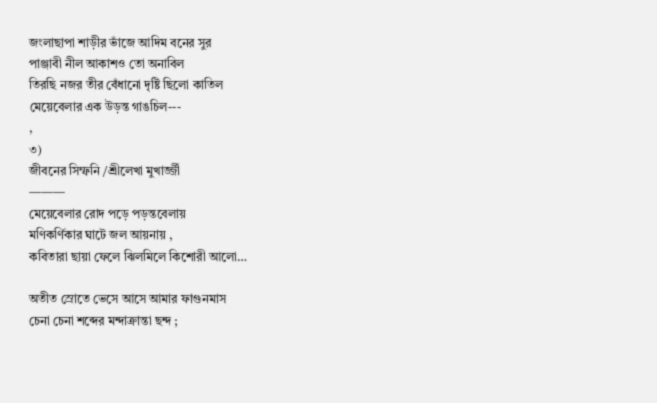জংলাছাপা শাড়ীর ভাঁজে আদিম বনের সুর
পাঞ্জাবী নীল আকাশও তো অনাবিল
তিরছি নজর তীর বেঁধানো দৃষ্টি ছিলো কাতিল
মেয়েবেলার এক উড়ন্ত গাঙচিল---
,
৩)
জীবনের সিম্ফনি /শ্রীলেখা মুখার্জ্জী
———
মেয়েবেলার রোদ পড়ে পড়ন্তবেলায়
মণিকর্ণিকার ঘাটে জল আয়নায় ,
কবিতারা ছায়া ফেলে ঝিলমিলে কিশোরী আলো…

অতীত স্রোতে ভেসে আসে আমার ফাগুনমাস
চেনা চেনা শব্দের মন্দাক্রান্তা ছন্দ ;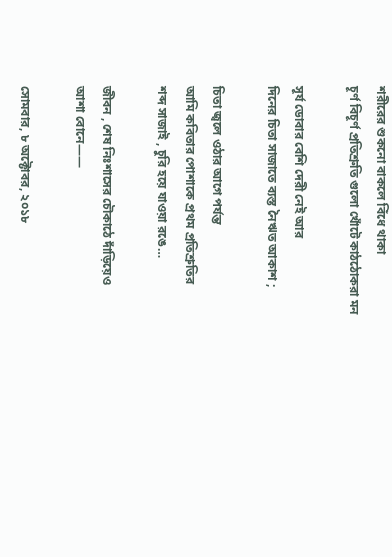শরীরের শুকনো বাকলে বিঁধে থাকা
চূর্ণ বিচূর্ণ প্রতিশ্রুতি গুলো খোঁটে কাঠঠোকরা মন

সূর্য ডোবার বেশি দেরী নেই আর
দিনের চিতা সাজাতে ব্যস্ত নৈঋত আকাশ ;

চিতা জ্বলে ওঠার আগে পর্যন্ত
আমি কবিতার পোশাকে প্রথম প্রতিশ্রুতির
শব্দ সাজাই , চুরি হয়ে যাওয়া রঙে…

জীবন , শেষ নিঃশাসের চৌকাঠে দাঁড়িয়েও
আশা বোনে——

সোমবার, ৮ অক্টোবর, ২০১৮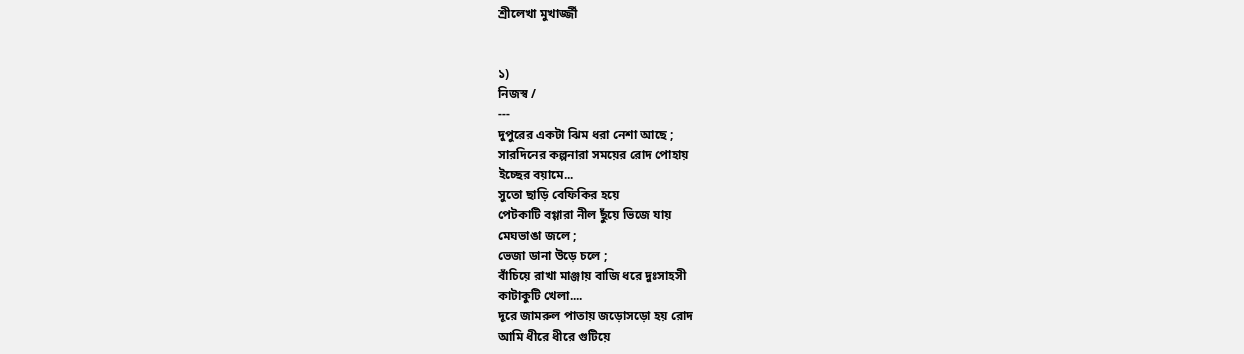শ্রীলেখা মুখার্জ্জী


১)
নিজস্ব /
---
দুপুরের একটা ঝিম ধরা নেশা আছে ;
সারদিনের কল্পনারা সময়ের রোদ পোহায়
ইচ্ছের বয়ামে...
সুতো ছাড়ি বেফিকির হয়ে
পেটকাটি বগ্গারা নীল ছুঁয়ে ভিজে যায়
মেঘভাঙা জলে ;
ভেজা ডানা উড়ে চলে ;
বাঁচিয়ে রাখা মাঞ্জায় বাজি ধরে দুঃসাহসী
কাটাকুটি খেলা....
দূরে জামরুল পাতায় জড়োসড়ো হয় রোদ
আমি ধীরে ধীরে গুটিয়ে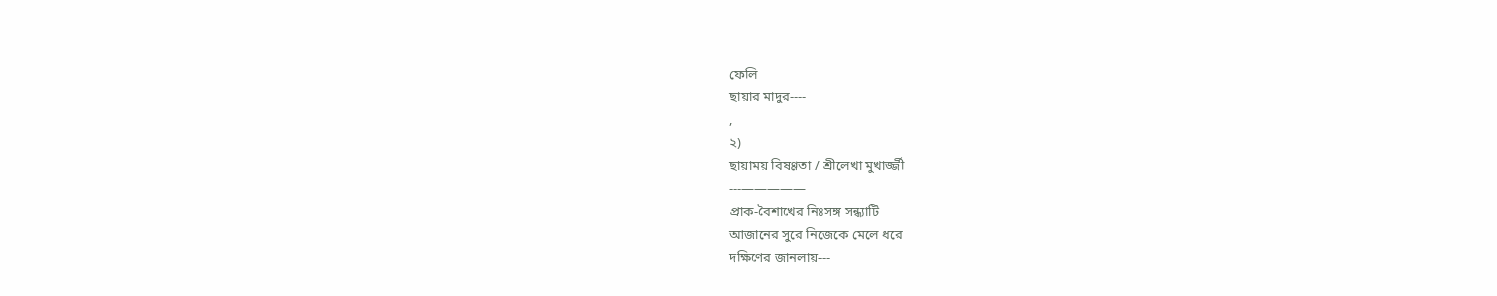ফেলি
ছায়ার মাদুর----
,
২)
ছায়াময় বিষণ্ণতা / শ্রীলেখা মুখার্জ্জী
---—————
প্রাক-বৈশাখের নিঃসঙ্গ সন্ধ্যাটি
আজানের সুরে নিজেকে মেলে ধরে
দক্ষিণের জানলায়---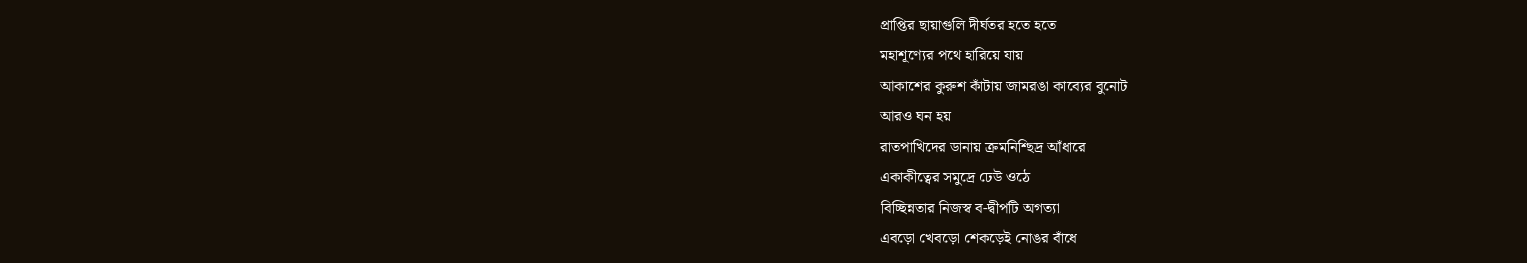প্রাপ্তির ছায়াগুলি দীর্ঘতর হতে হতে
মহাশূণ্যের পথে হারিয়ে যায়
আকাশের কুরুশ কাঁটায় জামরঙা কাব্যের বুনোট
আরও ঘন হয়
রাতপাখিদের ডানায় ক্রমনিশ্ছিদ্র আঁধারে
একাকীত্বের সমুদ্রে ঢেউ ওঠে
বিচ্ছিন্নতার নিজস্ব ব-দ্বীপটি অগত্যা
এবড়ো খেবড়ো শেকড়েই নোঙর বাঁধে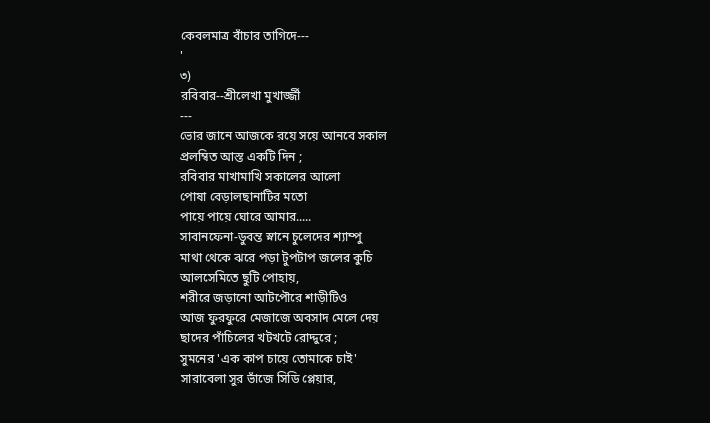কেবলমাত্র বাঁচার তাগিদে---
'
৩)
রবিবার--শ্রীলেখা মুখার্জ্জী
---
ভোর জানে আজকে রয়ে সয়ে আনবে সকাল
প্রলম্বিত আস্ত একটি দিন ;
রবিবার মাখামাখি সকালের আলো
পোষা বেড়ালছানাটির মতো
পায়ে পায়ে ঘোরে আমার.....
সাবানফেনা-ডুবন্ত স্নানে চুলেদের শ্যাম্পু
মাথা থেকে ঝরে পড়া টুপটাপ জলের কুচি
আলসেমিতে ছুটি পোহায়,
শরীরে জড়ানো আটপৌরে শাড়ীটিও
আজ ফুরফুরে মেজাজে অবসাদ মেলে দেয়
ছাদের পাঁচিলের খটখটে রোদ্দুরে ;
সুমনের 'এক কাপ চায়ে তোমাকে চাই'
সারাবেলা সুর ভাঁজে সিডি প্লেয়ার,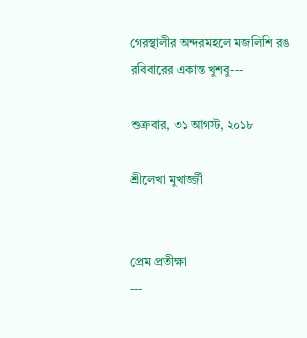গেরস্থালীর অন্দরমহলে মজলিশি রঙ
রবিবারের একান্ত খুশবু---

শুক্রবার, ৩১ আগস্ট, ২০১৮

শ্রীলেখা মুখার্জ্জী


প্রেম প্রতীক্ষা
---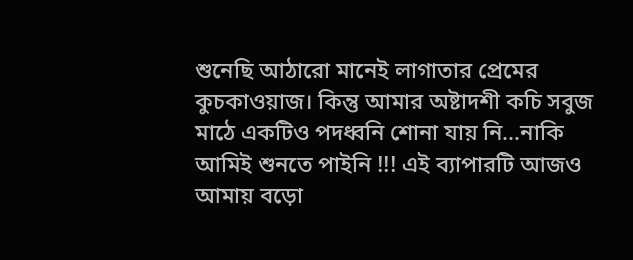শুনেছি আঠারো মানেই লাগাতার প্রেমের কুচকাওয়াজ। কিন্তু আমার অষ্টাদশী কচি সবুজ মাঠে একটিও পদধ্বনি শোনা যায় নি...নাকি আমিই শুনতে পাইনি !!! এই ব্যাপারটি আজও আমায় বড়ো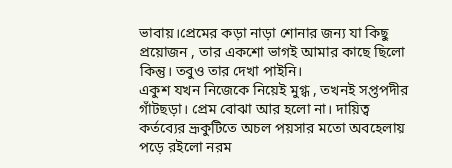ভাবায়।প্রেমের কড়া নাড়া শোনার জন্য যা কিছু প্রয়োজন , তার একশো ভাগই আমার কাছে ছিলো কিন্তু। তবুও তার দেখা পাইনি।
একুশ যখন নিজেকে নিয়েই মুগ্ধ , তখনই সপ্তপদীর গাঁটছড়া। প্রেম বোঝা আর হলো না। দায়িত্ব কর্তব্যের ভ্রূকুটিতে অচল পয়সার মতো অবহেলায় পড়ে রইলো নরম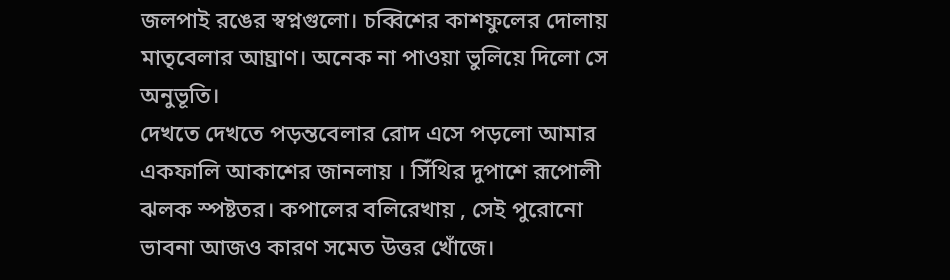জলপাই রঙের স্বপ্নগুলো। চব্বিশের কাশফুলের দোলায় মাতৃবেলার আঘ্রাণ। অনেক না পাওয়া ভুলিয়ে দিলো সে অনুভূতি।
দেখতে দেখতে পড়ন্তবেলার রোদ এসে পড়লো আমার একফালি আকাশের জানলায় । সিঁথির দুপাশে রূপোলী ঝলক স্পষ্টতর। কপালের বলিরেখায় , সেই পুরোনো ভাবনা আজও কারণ সমেত উত্তর খোঁজে।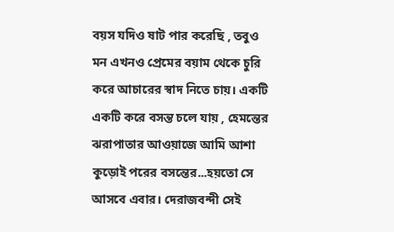বয়স যদিও ষাট পার করেছি , তবুও মন এখনও প্রেমের বয়াম থেকে চুরি করে আচারের স্বাদ নিতে চায়। একটি একটি করে বসন্ত চলে যায় , হেমন্তের ঝরাপাতার আওয়াজে আমি আশা কুড়োই পরের বসন্তের...হয়তো সে আসবে এবার। দেরাজবন্দী সেই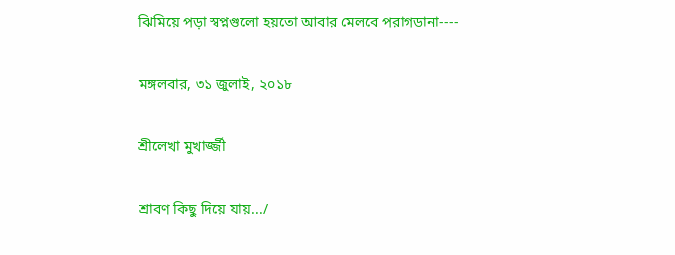ঝিমিয়ে পড়া স্বপ্নগুলো হয়তো আবার মেলবে পরাগডানা----

মঙ্গলবার, ৩১ জুলাই, ২০১৮

শ্রীলেখা মুখার্জ্জী

শ্রাবণ কিছু দিয়ে যায়.../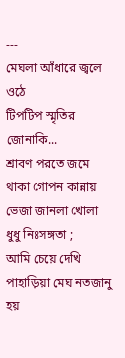---
মেঘলা আঁধারে জ্বলে ওঠে
টিপটিপ স্মৃতির জোনাকি...
শ্রাবণ পরতে জমে থাকা গোপন কান্নায়
ভেজা জানলা খোলা ধুধু নিঃসঙ্গতা ;
আমি চেয়ে দেখি পাহাড়িয়া মেঘ নতজানু হয়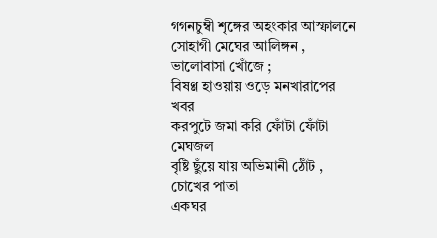গগনচুম্বী শৃঙ্গের অহংকার আস্ফালনে
সোহাগী মেঘের আলিঙ্গন , ভালোবাসা খোঁজে ;
বিষণ্ণ হাওয়ায় ওড়ে মনখারাপের খবর
করপুটে জমা করি ফোঁটা ফোঁটা মেঘজল
বৃষ্টি ছুঁয়ে যায় অভিমানী ঠোঁট , চোখের পাতা
একঘর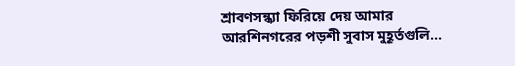শ্রাবণসন্ধ্যা ফিরিয়ে দেয় আমার
আরশিনগরের পড়শী সুবাস মুহূর্তগুলি...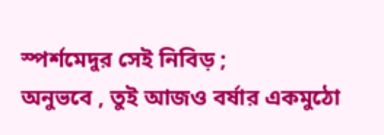স্পর্শমেদুর সেই নিবিড় ;
অনুভবে , তুই আজও বর্ষার একমুঠো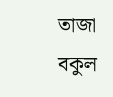তাজা বকুল